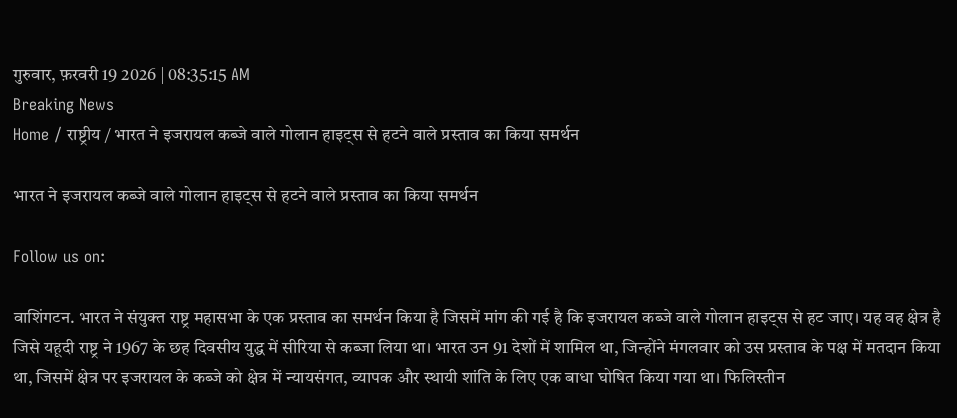गुरुवार, फ़रवरी 19 2026 | 08:35:15 AM
Breaking News
Home / राष्ट्रीय / भारत ने इजरायल कब्जे वाले गोलान हाइट्स से हटने वाले प्रस्ताव का किया समर्थन

भारत ने इजरायल कब्जे वाले गोलान हाइट्स से हटने वाले प्रस्ताव का किया समर्थन

Follow us on:

वाशिंगटन. भारत ने संयुक्त राष्ट्र महासभा के एक प्रस्ताव का समर्थन किया है जिसमें मांग की गई है कि इजरायल कब्जे वाले गोलान हाइट्स से हट जाए। यह वह क्षेत्र है जिसे यहूदी राष्ट्र ने 1967 के छह दिवसीय युद्ध में सीरिया से कब्जा लिया था। भारत उन 91 देशों में शामिल था, जिन्होंने मंगलवार को उस प्रस्ताव के पक्ष में मतदान किया था, जिसमें क्षेत्र पर इजरायल के कब्जे को क्षेत्र में न्यायसंगत, व्यापक और स्थायी शांति के लिए एक बाधा घोषित किया गया था। फिलिस्तीन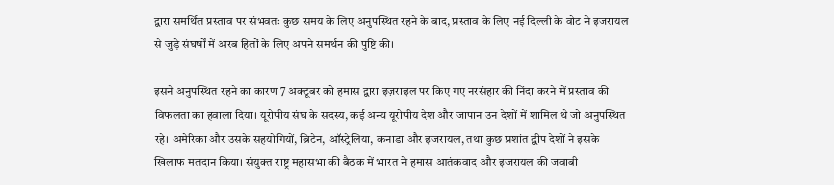द्वारा समर्थित प्रस्ताव पर संभवतः कुछ समय के लिए अनुपस्थित रहने के बाद, प्रस्ताव के लिए नई दिल्ली के वोट ने इजरायल से जुड़े संघर्षों में अरब हितों के लिए अपने समर्थन की पुष्टि की।

इसने अनुपस्थित रहने का कारण 7 अक्टूबर को हमास द्वारा इज़राइल पर किए गए नरसंहार की निंदा करने में प्रस्ताव की विफलता का हवाला दिया। यूरोपीय संघ के सदस्य, कई अन्य यूरोपीय देश और जापान उन देशों में शामिल थे जो अनुपस्थित रहे। अमेरिका और उसके सहयोगियों, ब्रिटेन, ऑस्ट्रेलिया, कनाडा और इजरायल, तथा कुछ प्रशांत द्वीप देशों ने इसके खिलाफ मतदान किया। संयुक्त राष्ट्र महासभा की बैठक में भारत ने हमास आतंकवाद और इजरायल की जवाबी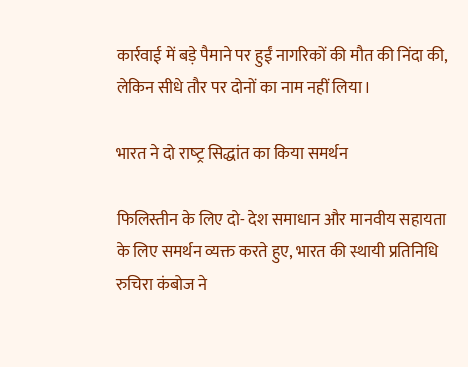कार्रवाई में बड़े पैमाने पर हुईं नागरिकों की मौत की निंदा की, लेकिन सीधे तौर पर दोनों का नाम नहीं लिया।

भारत ने दो राष्‍ट्र सिद्धांत का किया समर्थन

फिलिस्तीन के लिए दो- देश समाधान और मानवीय सहायता के लिए समर्थन व्यक्त करते हुए, भारत की स्थायी प्रतिनिधि रुचिरा कंबोज ने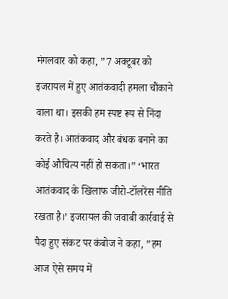मंगलवार को कहा, ”7 अक्टूबर को इजरायल में हुए आतंकवादी हमला चौंकाने वाला था। इसकी हम स्पष्ट रूप से निंदा करते है। आतंकवाद और बंधक बनाने का कोई औचित्य नहीं हो सकता।” ‘भारत आतंकवाद के खिलाफ जीरो-टॉलरेंस नीति रखता है।’ इजरायल की जवाबी कार्रवाई से पैदा हुए संकट पर कंबोज ने कहा, ”हम आज ऐसे समय में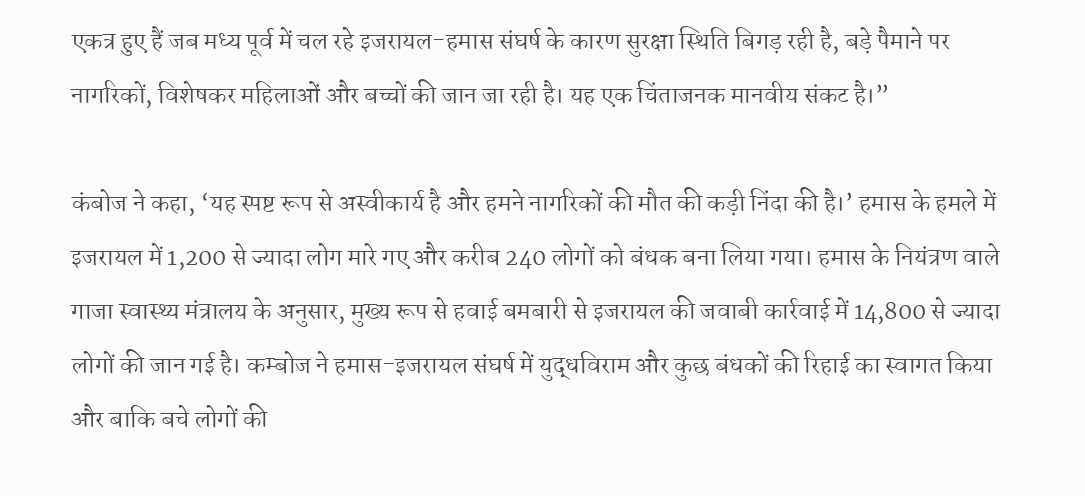एकत्र हुए हैं जब मध्य पूर्व में चल रहे इजरायल-हमास संघर्ष के कारण सुरक्षा स्थिति बिगड़ रही है, बड़े पैमाने पर नागरिकों, विशेषकर महिलाओं और बच्चों की जान जा रही है। यह एक चिंताजनक मानवीय संकट है।”

कंबोज ने कहा, ‘यह स्पष्ट रूप से अस्वीकार्य है और हमने नागरिकों की मौत की कड़ी निंदा की है।’ हमास के हमले में इजरायल में 1,200 से ज्यादा लोग मारे गए और करीब 240 लोगों को बंधक बना लिया गया। हमास के नियंत्रण वाले गाजा स्वास्थ्य मंत्रालय के अनुसार, मुख्य रूप से हवाई बमबारी से इजरायल की जवाबी कार्रवाई में 14,800 से ज्यादा लोगों की जान गई है। कम्बोज ने हमास-इजरायल संघर्ष में युद्धविराम और कुछ बंधकों की रिहाई का स्वागत किया और बाकि बचे लोगों की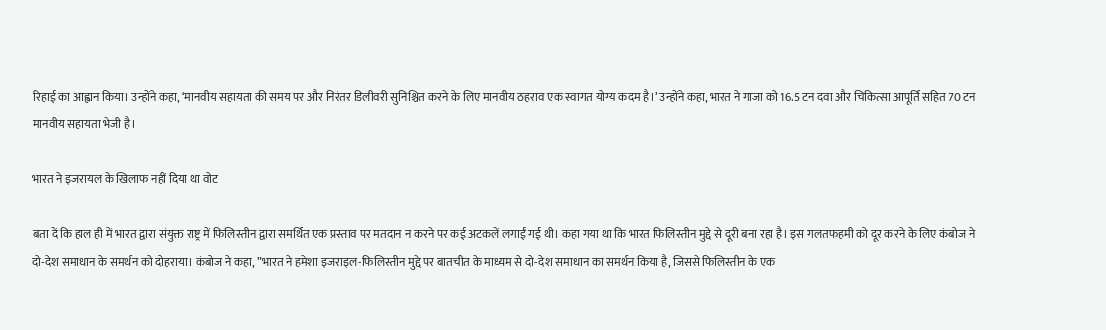रिहाई का आह्वान किया। उन्होंने कहा, ‘मानवीय सहायता की समय पर और निरंतर डिलीवरी सुनिश्चित करने के लिए मानवीय ठहराव एक स्वागत योग्य कदम है।’ उन्होंने कहा, भारत ने गाजा को 16.5 टन दवा और चिकित्सा आपूर्ति सहित 70 टन मानवीय सहायता भेजी है।

भारत ने इजरायल के खिलाफ नहीं दिया था वोट

बता दें कि हाल ही में भारत द्वारा संयुक्त राष्ट्र में फिलिस्तीन द्वारा समर्थित एक प्रस्ताव पर मतदान न करने पर कई अटकलें लगाईं गई थी। कहा गया था कि भारत फिलिस्तीन मुद्दे से दूरी बना रहा है। इस गलतफहमी को दूर करने के लिए कंबोज ने दो-देश समाधान के समर्थन को दोहराया। कंबोज ने कहा, ”भारत ने हमेशा इजराइल-फिलिस्तीन मुद्दे पर बातचीत के माध्यम से दो-देश समाधान का समर्थन किया है, जिससे फिलिस्तीन के एक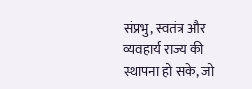संप्रभु, स्वतंत्र और व्यवहार्य राज्य की स्थापना हो सके, जो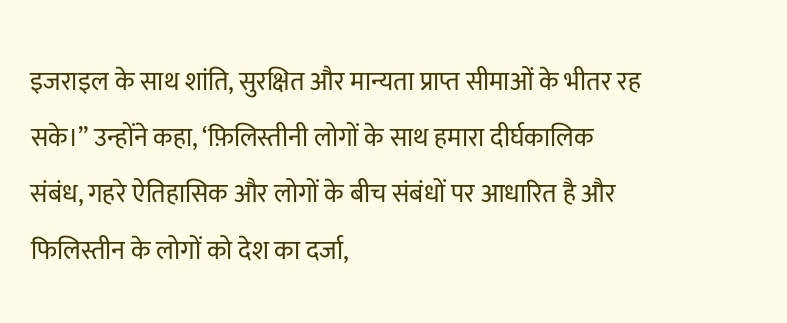इजराइल के साथ शांति, सुरक्षित और मान्यता प्राप्त सीमाओं के भीतर रह सके।” उन्होंने कहा, ‘फ़िलिस्तीनी लोगों के साथ हमारा दीर्घकालिक संबंध, गहरे ऐतिहासिक और लोगों के बीच संबंधों पर आधारित है और फिलिस्तीन के लोगों को देश का दर्जा,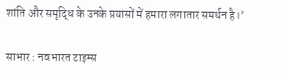शांति और समृद्धि के उनके प्रयासों में हमारा लगातार समर्थन है।’

साभार : नवभारत टाइम्स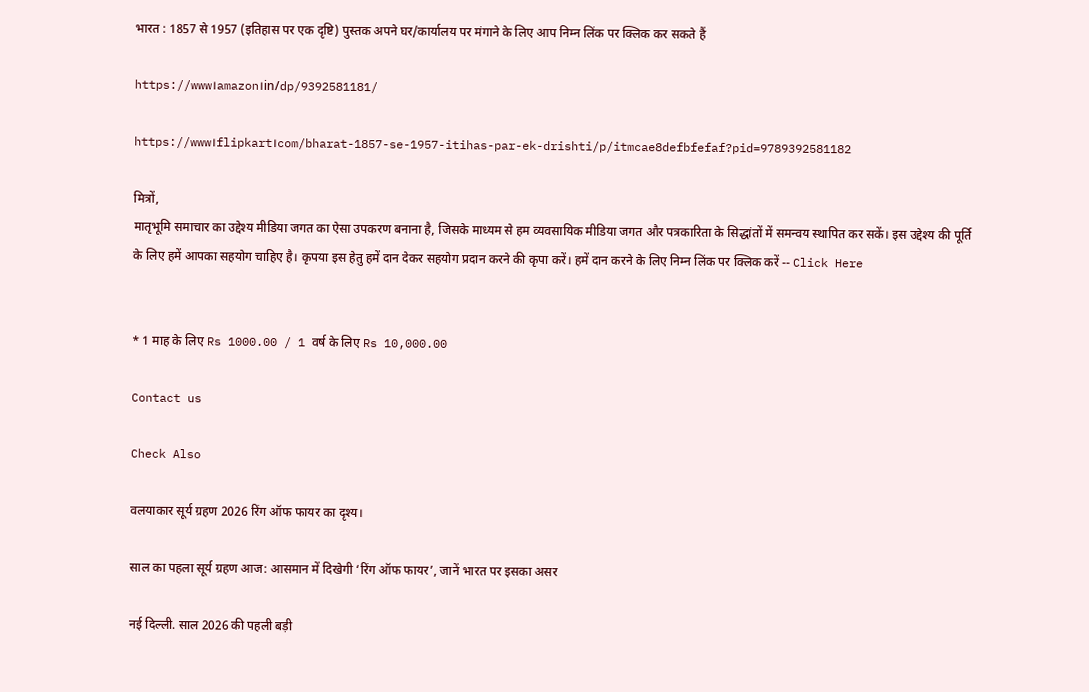भारत : 1857 से 1957 (इतिहास पर एक दृष्टि) पुस्तक अपने घर/कार्यालय पर मंगाने के लिए आप निम्न लिंक पर क्लिक कर सकते हैं

https://www।amazon।in/dp/9392581181/

https://www।flipkart।com/bharat-1857-se-1957-itihas-par-ek-drishti/p/itmcae8defbfefaf?pid=9789392581182

मित्रों,
मातृभूमि समाचार का उद्देश्य मीडिया जगत का ऐसा उपकरण बनाना है, जिसके माध्यम से हम व्यवसायिक मीडिया जगत और पत्रकारिता के सिद्धांतों में समन्वय स्थापित कर सकें। इस उद्देश्य की पूर्ति के लिए हमें आपका सहयोग चाहिए है। कृपया इस हेतु हमें दान देकर सहयोग प्रदान करने की कृपा करें। हमें दान करने के लिए निम्न लिंक पर क्लिक करें -- Click Here


* 1 माह के लिए Rs 1000.00 / 1 वर्ष के लिए Rs 10,000.00

Contact us

Check Also

वलयाकार सूर्य ग्रहण 2026 रिंग ऑफ फायर का दृश्य।

साल का पहला सूर्य ग्रहण आज: आसमान में दिखेगी ‘रिंग ऑफ फायर’, जानें भारत पर इसका असर

नई दिल्ली. साल 2026 की पहली बड़ी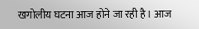खगोलीय घटना आज होने जा रही है। आज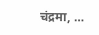चंद्रमा, …